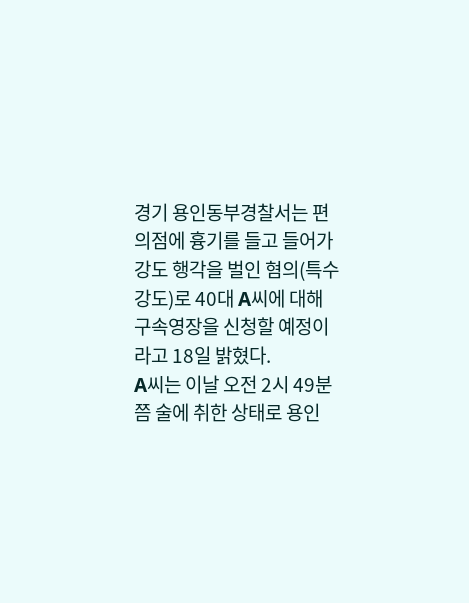경기 용인동부경찰서는 편의점에 흉기를 들고 들어가 강도 행각을 벌인 혐의(특수강도)로 40대 A씨에 대해 구속영장을 신청할 예정이라고 18일 밝혔다.
A씨는 이날 오전 2시 49분쯤 술에 취한 상태로 용인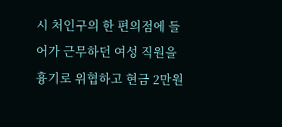시 처인구의 한 편의점에 들어가 근무하던 여성 직원을 흉기로 위협하고 현금 2만원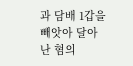과 담배 1갑을 빼앗아 달아난 혐의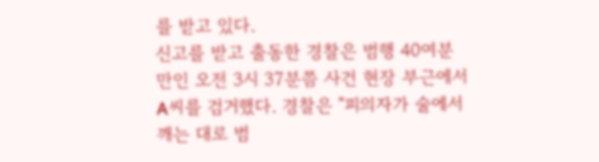를 받고 있다.
신고를 받고 출동한 경찰은 범행 40여분 만인 오전 3시 37분쯤 사건 현장 부근에서 A씨를 검거했다. 경찰은 "피의자가 술에서 깨는 대로 범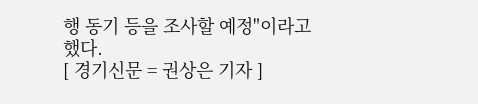행 동기 등을 조사할 예정"이라고 했다.
[ 경기신문 = 권상은 기자 ]